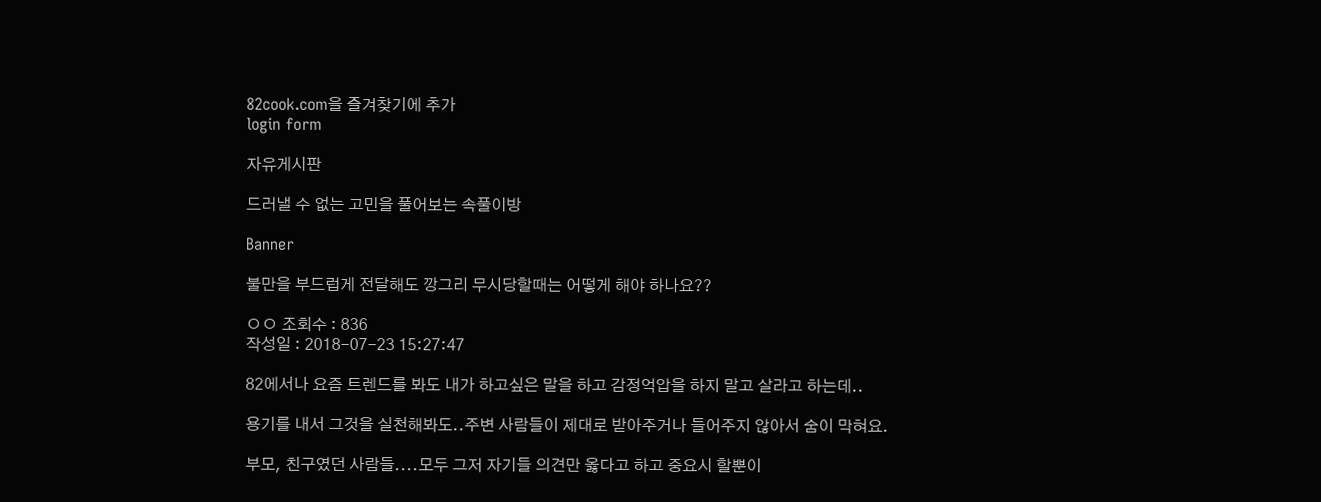82cook.com을 즐겨찾기에 추가
login form

자유게시판

드러낼 수 없는 고민을 풀어보는 속풀이방

Banner

불만을 부드럽게 전달해도 깡그리 무시당할때는 어떻게 해야 하나요??

ㅇㅇ 조회수 : 836
작성일 : 2018-07-23 15:27:47

82에서나 요즘 트렌드를 봐도 내가 하고싶은 말을 하고 감정억압을 하지 말고 살라고 하는데..

용기를 내서 그것을 실천해봐도..주변 사람들이 제대로 받아주거나 들어주지 않아서 숨이 막혀요.

부모, 친구였던 사람들....모두 그저 자기들 의견만 옳다고 하고 중요시 할뿐이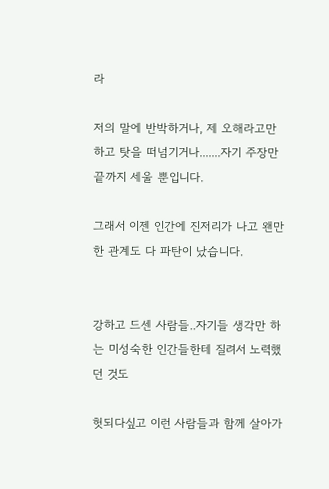라

저의 말에 반박하거나, 제 오해라고만 하고 탓을 떠넘기거나.......자기 주장만 끝까지 세울 뿐입니다.

그래서 이젠 인간에 진저리가 나고 왠만한 관계도 다 파탄이 났습니다.


강하고 드센 사람들..자기들 생각만 하는 미성숙한 인간들한테 질려서 노력했던 것도

헛되다싶고 이런 사람들과 함께 살아가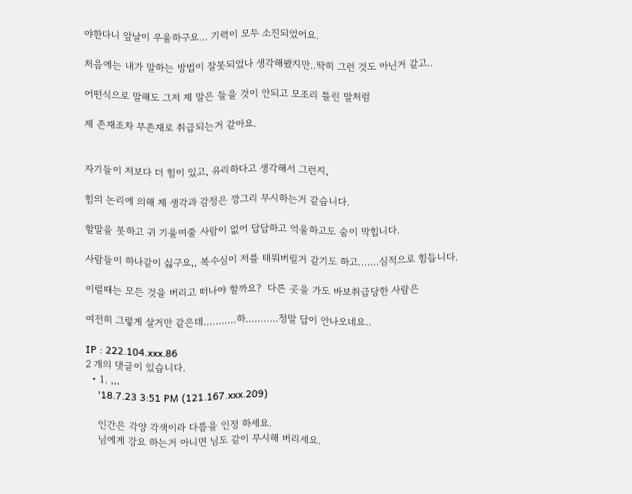야한다니 앞날이 우울하구요... 기력이 모두 소진되었어요.

처음에는 내가 말하는 방법이 잘못되었나 생각해봤지만..딱히 그런 것도 아닌거 같고..

어떤식으로 말해도 그저 제 말은 들을 것이 안되고 모조리 틀린 말처럼

제 존재조차 무존재로 취급되는거 같아요.


자기들이 저보다 더 힘이 있고, 유리하다고 생각해서 그런지,

힘의 논리에 의해 제 생각과 감정은 깡그리 무시하는거 같습니다.

할말을 못하고 귀 기울여줄 사람이 없어 답답하고 억울하고도 숨이 막힙니다.

사람들이 하나같이 싫구요,, 복수심이 저를 태워버릴거 같기도 하고.......심적으로 힘듭니다.

이럴때는 모든 것을 버리고 떠나야 할까요?  다른 곳을 가도 바보취급당한 사람은

여전히 그렇게 살거만 같은데...........하...........정말 답이 안나오네요..

IP : 222.104.xxx.86
2 개의 댓글이 있습니다.
  • 1. ,,,
    '18.7.23 3:51 PM (121.167.xxx.209)

    인간은 각양 각색이라 다름을 인정 하세요.
    님에게 강요 하는거 아니면 님도 같이 무시해 버리세요.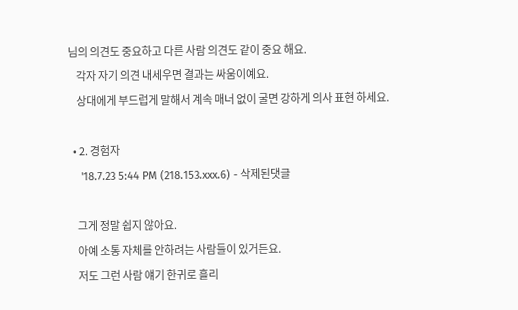님의 의견도 중요하고 다른 사람 의견도 같이 중요 해요.
    각자 자기 의견 내세우면 결과는 싸움이예요.
    상대에게 부드럽게 말해서 계속 매너 없이 굴면 강하게 의사 표현 하세요.

  • 2. 경험자
    '18.7.23 5:44 PM (218.153.xxx.6) - 삭제된댓글

    그게 정말 쉽지 않아요.
    아예 소통 자체를 안하려는 사람들이 있거든요.
    저도 그런 사람 얘기 한귀로 흘리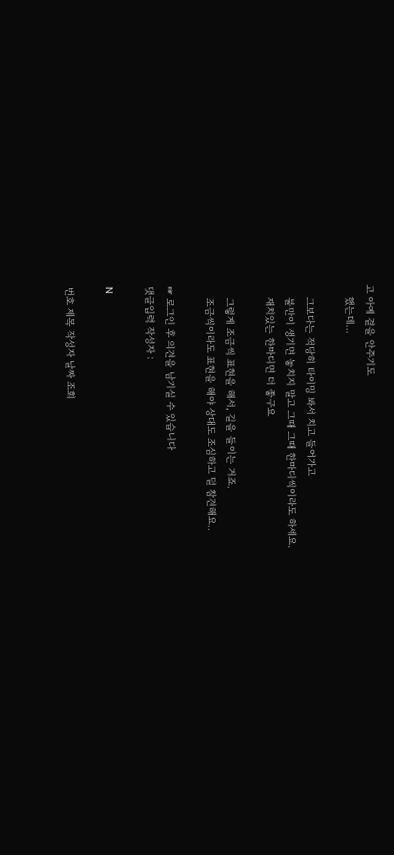고 아예 곁을 안주기도
    했는데...

    그보다는 적당히 타이밍 봐서 치고 들어가고
    불만이 생기면 놓치지 말고 그때 그때 한마디씩이라도 하세요.
    재치있는 한마디면 더 좋구요

    그렇게 조금씩 표현을 해서, 길을 들이는 거죠.
    조금씩이라도 표현을 해야 상대도 조심하고 덜 참견해요..

☞ 로그인 후 의견을 남기실 수 있습니다
댓글입력 작성자 :

N

번호 제목 작성자 날짜 조회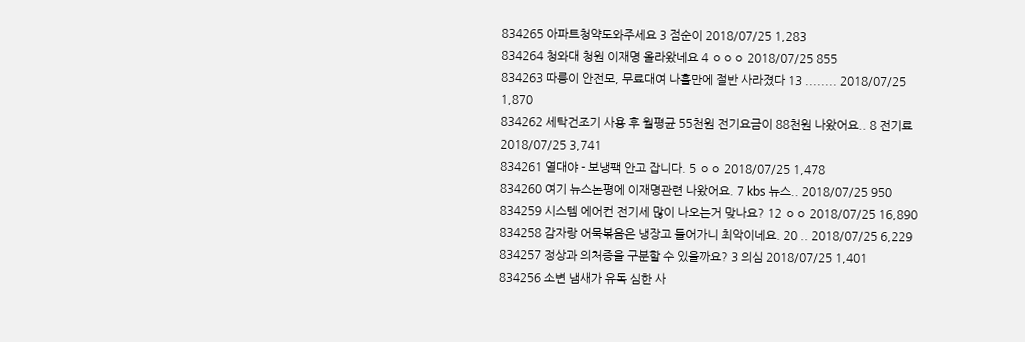834265 아파트청약도와주세요 3 점순이 2018/07/25 1,283
834264 청와대 청원 이재명 올라왔네요 4 ㅇㅇㅇ 2018/07/25 855
834263 따릉이 안전모, 무료대여 나흘만에 절반 사라졌다 13 ........ 2018/07/25 1,870
834262 세탁건조기 사용 후 월평균 55천원 전기요금이 88천원 나왔어요.. 8 전기료 2018/07/25 3,741
834261 열대야 - 보냉팩 안고 잡니다. 5 ㅇㅇ 2018/07/25 1,478
834260 여기 뉴스논평에 이재명관련 나왔어요. 7 kbs 뉴스.. 2018/07/25 950
834259 시스템 에어컨 전기세 많이 나오는거 맞나요? 12 ㅇㅇ 2018/07/25 16,890
834258 감자랑 어묵볶음은 냉장고 들어가니 최악이네요. 20 .. 2018/07/25 6,229
834257 정상과 의처증을 구분할 수 있을까요? 3 의심 2018/07/25 1,401
834256 소변 냄새가 유독 심한 사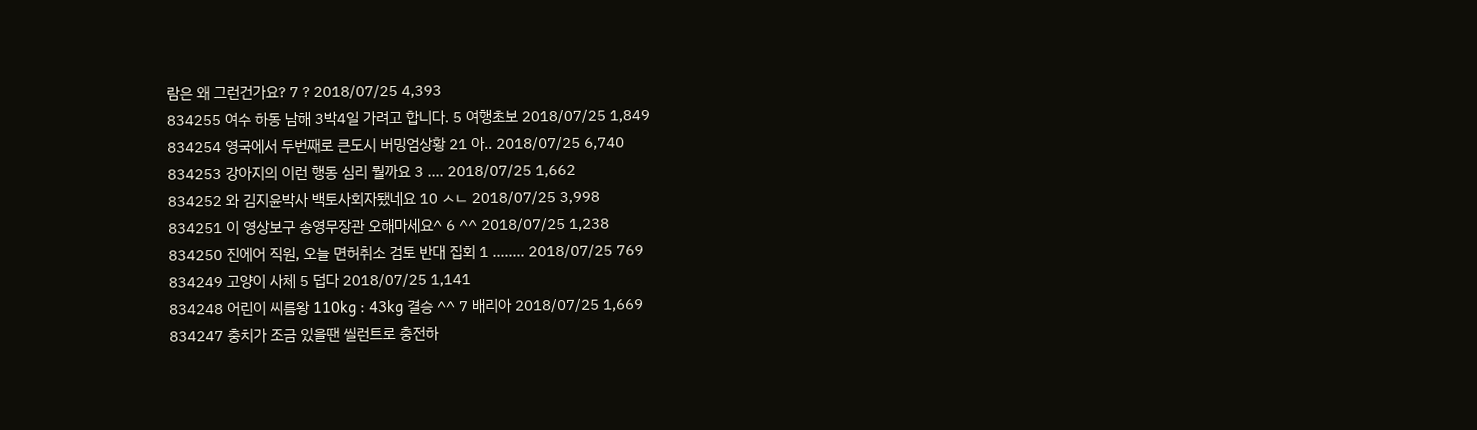람은 왜 그런건가요? 7 ? 2018/07/25 4,393
834255 여수 하동 남해 3박4일 가려고 합니다. 5 여행초보 2018/07/25 1,849
834254 영국에서 두번째로 큰도시 버밍엄상황 21 아.. 2018/07/25 6,740
834253 강아지의 이런 행동 심리 뭘까요 3 .... 2018/07/25 1,662
834252 와 김지윤박사 백토사회자됐네요 10 ㅅㄴ 2018/07/25 3,998
834251 이 영상보구 송영무장관 오해마세요^ 6 ^^ 2018/07/25 1,238
834250 진에어 직원, 오늘 면허취소 검토 반대 집회 1 ........ 2018/07/25 769
834249 고양이 사체 5 덥다 2018/07/25 1,141
834248 어린이 씨름왕 110kg : 43kg 결승 ^^ 7 배리아 2018/07/25 1,669
834247 충치가 조금 있을땐 씰런트로 충전하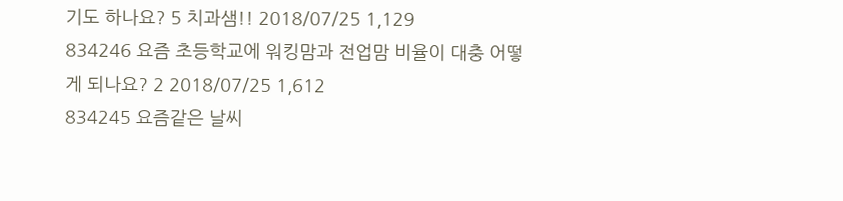기도 하나요? 5 치과샘!! 2018/07/25 1,129
834246 요즘 초등학교에 워킹맘과 전업맘 비율이 대충 어떻게 되나요? 2 2018/07/25 1,612
834245 요즘같은 날씨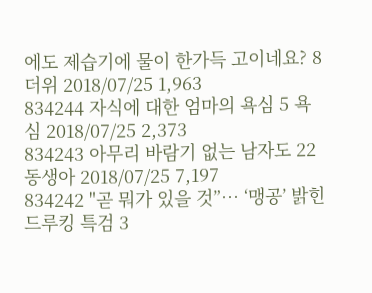에도 제습기에 물이 한가득 고이네요? 8 더위 2018/07/25 1,963
834244 자식에 대한 엄마의 욕심 5 욕심 2018/07/25 2,373
834243 아무리 바람기 없는 남자도 22 동생아 2018/07/25 7,197
834242 "곧 뭐가 있을 것”… ‘맹공’ 밝힌 드루킹 특검 3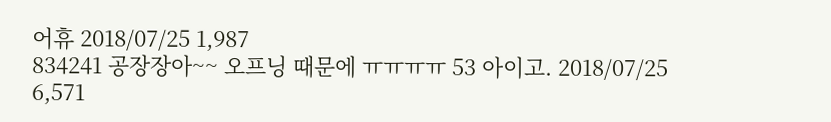어휴 2018/07/25 1,987
834241 공장장아~~ 오프닝 때문에 ㅠㅠㅠㅠ 53 아이고. 2018/07/25 6,571